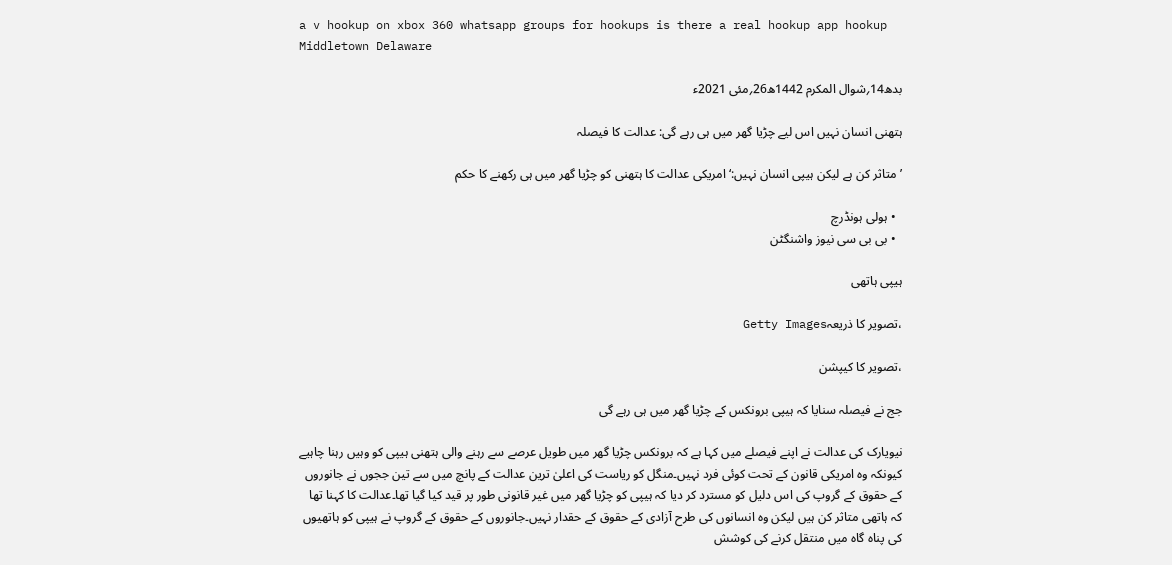a v hookup on xbox 360 whatsapp groups for hookups is there a real hookup app hookup Middletown Delaware

بدھ14؍شوال المکرم 1442ھ26؍مئی 2021ء

ہتھنی انسان نہیں اس لیے چڑیا گھر میں ہی رہے گی: عدالت کا فیصلہ

’متاثر کن ہے لیکن ہیپی انسان نہیں:‘ امریکی عدالت کا ہتھنی کو چڑیا گھر میں ہی رکھنے کا حکم

  • ہولی ہونڈرچ
  • بی بی سی نیوز واشنگٹن

ہیپی ہاتھی

،تصویر کا ذریعہGetty Images

،تصویر کا کیپشن

جج نے فیصلہ سنایا کہ ہیپی برونکس کے چڑیا گھر میں ہی رہے گی

نیویارک کی عدالت نے اپنے فیصلے میں کہا ہے کہ برونکس چڑیا گھر میں طویل عرصے سے رہنے والی ہتھنی ہیپی کو وہیں رہنا چاہیے کیونکہ وہ امریکی قانون کے تحت کوئی فرد نہیں۔منگل کو ریاست کی اعلیٰ ترین عدالت کے پانچ میں سے تین ججوں نے جانوروں کے حقوق کے گروپ کی اس دلیل کو مسترد کر دیا کہ ہیپی کو چڑیا گھر میں غیر قانونی طور پر قید کیا گیا تھا۔عدالت کا کہنا تھا کہ ہاتھی متاثر کن ہیں لیکن وہ انسانوں کی طرح آزادی کے حقوق کے حقدار نہیں۔جانوروں کے حقوق کے گروپ نے ہیپی کو ہاتھیوں کی پناہ گاہ میں منتقل کرنے کی کوشش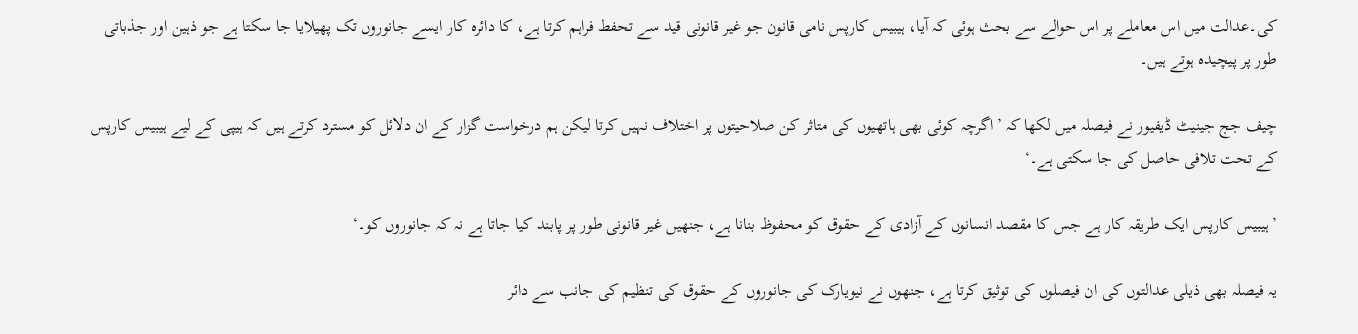کی۔عدالت میں اس معاملے پر اس حوالے سے بحث ہوئی کہ آیا، ہیبیس کارپس نامی قانون جو غیر قانونی قید سے تحفط فراہم کرتا ہے، کا دائرہ کار ایسے جانوروں تک پھیلایا جا سکتا ہے جو ذہین اور جذباتی طور پر پیچیدہ ہوتے ہیں۔

چیف جج جینیٹ ڈیفیور نے فیصلہ میں لکھا کہ ’اگرچہ کوئی بھی ہاتھیوں کی متاثر کن صلاحیتوں پر اختلاف نہیں کرتا لیکن ہم درخواست گزار کے ان دلائل کو مسترد کرتے ہیں کہ ہیپی کے لیے ہیبیس کارپس کے تحت تلافی حاصل کی جا سکتی ہے۔‘

’ہیبیس کارپس ایک طریقہ کار ہے جس کا مقصد انسانوں کے آزادی کے حقوق کو محفوظ بنانا ہے، جنھیں غیر قانونی طور پر پابند کیا جاتا ہے نہ کہ جانوروں کو۔‘

یہ فیصلہ بھی ذیلی عدالتوں کی ان فیصلوں کی توثیق کرتا ہے، جنھوں نے نیویارک کی جانوروں کے حقوق کی تنظیم کی جانب سے دائر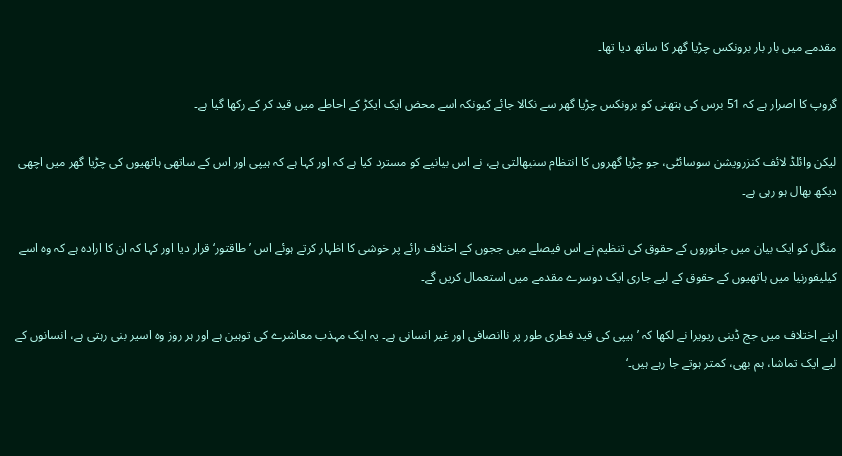مقدمے میں بار بار برونکس چڑیا گھر کا ساتھ دیا تھا۔

گروپ کا اصرار ہے کہ 51 برس کی ہتھنی کو برونکس چڑیا گھر سے نکالا جائے کیونکہ اسے محض ایک ایکڑ کے احاطے میں قید کر کے رکھا گیا ہے۔

لیکن وائلڈ لائف کنزرویشن سوسائٹی، جو چڑیا گھروں کا انتظام سنبھالتی ہے، نے اس بیانیے کو مسترد کیا ہے کہ اور کہا ہے کہ ہیپی اور اس کے ساتھی ہاتھیوں کی چڑیا گھر میں اچھی دیکھ بھال ہو رہی ہے۔

منگل کو ایک بیان میں جانوروں کے حقوق کی تنظیم نے اس فیصلے میں ججوں کے اختلاف رائے پر خوشی کا اظہار کرتے ہوئے اس ’طاقتور‘ قرار دیا اور کہا کہ ان کا ارادہ ہے کہ وہ اسے کیلیفورنیا میں ہاتھیوں کے حقوق کے لیے جاری ایک دوسرے مقدمے میں استعمال کریں گے۔

اپنے اختلاف میں جج ڈینی ریویرا نے لکھا کہ ’ہیپی کی قید فطری طور پر ناانصافی اور غیر انسانی ہے۔ یہ ایک مہذب معاشرے کی توہین ہے اور ہر روز وہ اسیر بنی رہتی ہے، انسانوں کے لیے ایک تماشا، ہم بھی، کمتر ہوتے جا رہے ہیں۔‘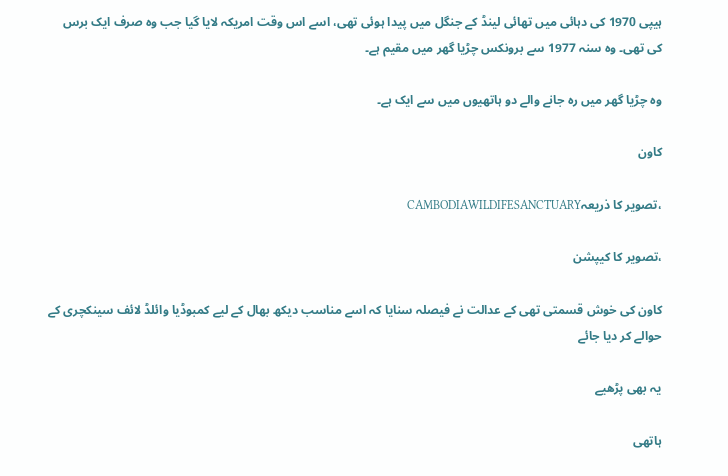ہیپی 1970 کی دہائی میں تھائی لینڈ کے جنگل میں پیدا ہوئی تھی، اسے اس وقت امریکہ لایا گیا جب وہ صرف ایک برس کی تھی۔ وہ سنہ 1977 سے برونکس چڑیا گھر میں مقیم ہے۔

وہ چڑیا گھر میں رہ جانے والے دو ہاتھیوں میں سے ایک ہے۔

کاون

،تصویر کا ذریعہCAMBODIAWILDIFESANCTUARY

،تصویر کا کیپشن

کاون کی خوش قسمتی تھی کے عدالت نے فیصلہ سنایا کہ اسے مناسب دیکھ بھال کے لیے کمبوڈیا وائلڈ لائف سینکچری کے حوالے کر دیا جائے

یہ بھی پڑھیے

ہاتھی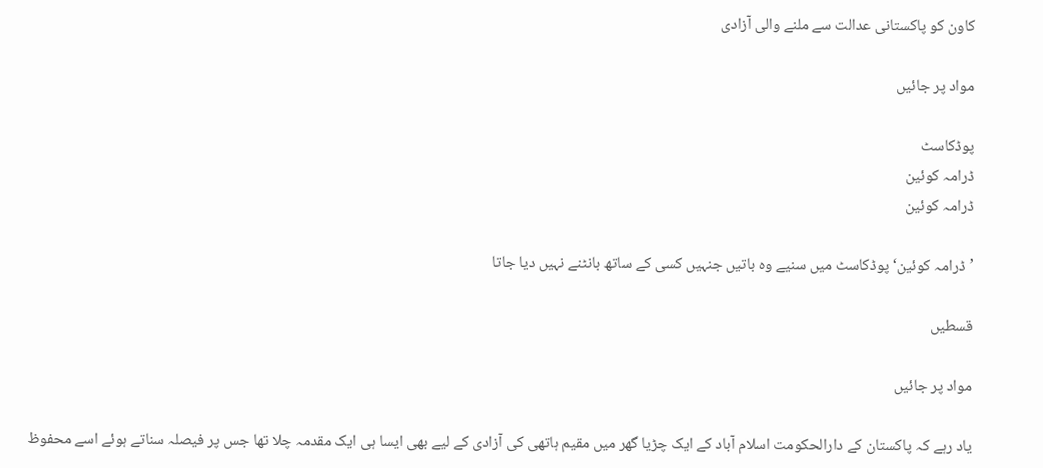کاون کو پاکستانی عدالت سے ملنے والی آزادی

مواد پر جائیں

پوڈکاسٹ
ڈرامہ کوئین
ڈرامہ کوئین

’ڈرامہ کوئین‘ پوڈکاسٹ میں سنیے وہ باتیں جنہیں کسی کے ساتھ بانٹنے نہیں دیا جاتا

قسطیں

مواد پر جائیں

یاد رہے کہ پاکستان کے دارالحکومت اسلام آباد کے ایک چڑیا گھر میں مقیم ہاتھی کی آزادی کے لیے بھی ایسا ہی ایک مقدمہ چلا تھا جس پر فیصلہ سناتے ہوئے اسے محفوظ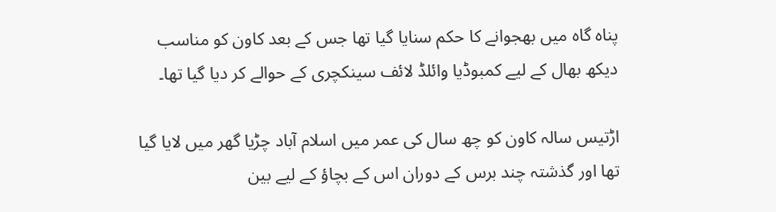پناہ گاہ میں بھجوانے کا حکم سنایا گیا تھا جس کے بعد کاون کو مناسب دیکھ بھال کے لیے کمبوڈیا وائلڈ لائف سینکچری کے حوالے کر دیا گیا تھا۔

اڑتیس سالہ کاون کو چھ سال کی عمر میں اسلام آباد چڑیا گھر میں لایا گیا تھا اور گذشتہ چند برس کے دوران اس کے بچاؤ کے لیے بین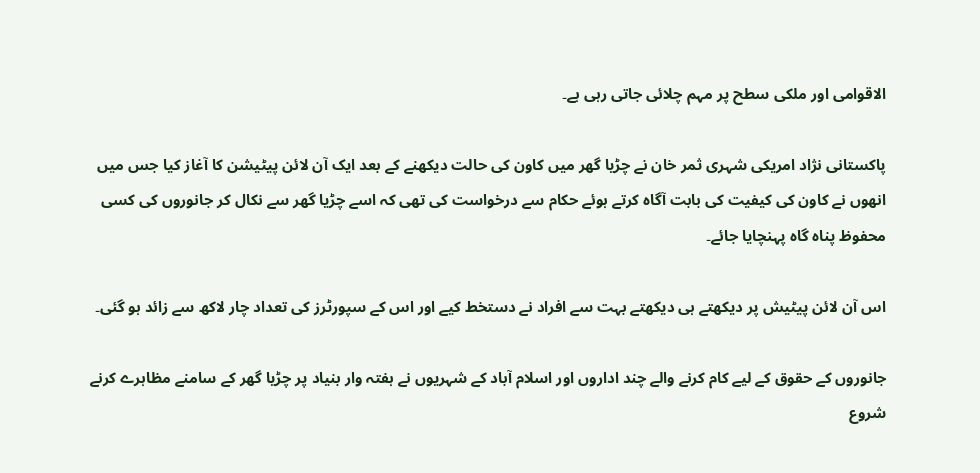الاقوامی اور ملکی سطح پر مہم چلائی جاتی رہی ہے۔

پاکستانی نژاد امریکی شہری ثمر خان نے چڑیا گھر میں کاون کی حالت دیکھنے کے بعد ایک آن لائن پیٹیشن کا آغاز کیا جس میں انھوں نے کاون کی کیفیت کی بابت آگاہ کرتے ہوئے حکام سے درخواست کی تھی کہ اسے چڑیا گھر سے نکال کر جانوروں کی کسی محفوظ پناہ گاہ پہنچایا جائے۔

اس آن لائن پیٹیش پر دیکھتے ہی دیکھتے بہت سے افراد نے دستخط کیے اور اس کے سپورٹرز کی تعداد چار لاکھ سے زائد ہو گئی۔

جانوروں کے حقوق کے لیے کام کرنے والے چند اداروں اور اسلام آباد کے شہریوں نے ہفتہ وار بنیاد پر چڑیا گھر کے سامنے مظاہرے کرنے شروع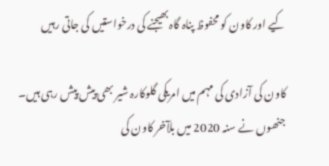کیے اور کاون کو محفوظ پناہ گاہ بھیجنے کی درخواستیں کی جاتی رہیں

کاون کی آزادی کی مہم میں امریکی گلوکارہ شیر بھی پیش پیش رہی ہیں۔ جنھوں نے سنہ 2020 میں بلآخر کاون کی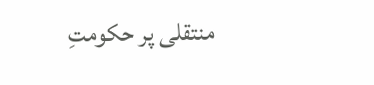منتقلی پر حکومتِ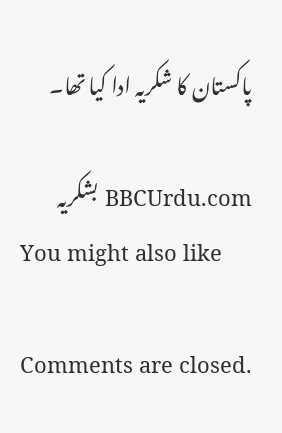پاکستان کا شکریہ ادا کیا تھا۔

BBCUrdu.com بشکریہ
You might also like

Comments are closed.